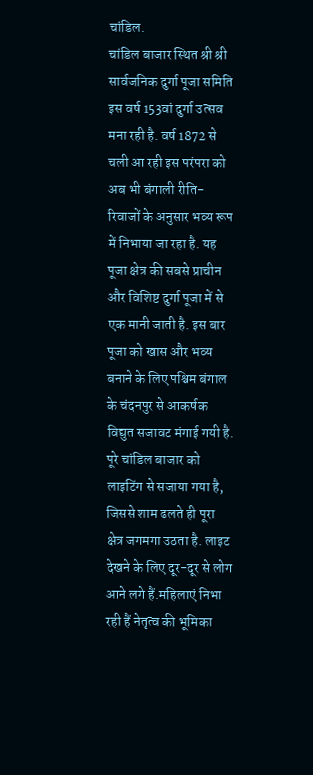चांडिल.
चांडिल बाजार स्थित श्री श्री सार्वजनिक दुर्गा पूजा समिति इस वर्ष 153वां दुर्गा उत्सव मना रही है. वर्ष 1872 से चली आ रही इस परंपरा को अब भी बंगाली रीति-रिवाजों के अनुसार भव्य रूप में निभाया जा रहा है. यह पूजा क्षेत्र की सबसे प्राचीन और विशिष्ट दुर्गा पूजा में से एक मानी जाती है. इस बार पूजा को खास और भव्य बनाने के लिए पश्चिम बंगाल के चंदनपुर से आकर्षक विद्युत सजावट मंगाई गयी है. पूरे चांडिल बाजार को लाइटिंग से सजाया गया है, जिससे शाम ढलते ही पूरा क्षेत्र जगमगा उठता है. लाइट देखने के लिए दूर-दूर से लोग आने लगे हैं.महिलाएं निभा रही हैं नेतृत्व की भूमिका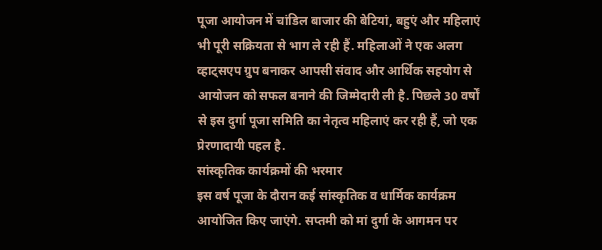पूजा आयोजन में चांडिल बाजार की बेटियां, बहुएं और महिलाएं भी पूरी सक्रियता से भाग ले रही हैं. महिलाओं ने एक अलग व्हाट्सएप ग्रुप बनाकर आपसी संवाद और आर्थिक सहयोग से आयोजन को सफल बनाने की जिम्मेदारी ली है. पिछले 30 वर्षों से इस दुर्गा पूजा समिति का नेतृत्व महिलाएं कर रही हैं, जो एक प्रेरणादायी पहल है.
सांस्कृतिक कार्यक्रमों की भरमार
इस वर्ष पूजा के दौरान कई सांस्कृतिक व धार्मिक कार्यक्रम आयोजित किए जाएंगे. सप्तमी को मां दुर्गा के आगमन पर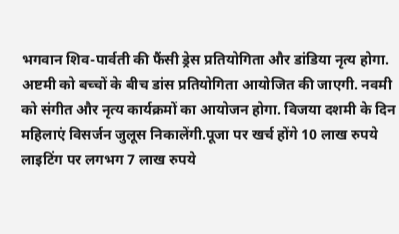भगवान शिव-पार्वती की फैंसी ड्रेस प्रतियोगिता और डांडिया नृत्य होगा. अष्टमी को बच्चों के बीच डांस प्रतियोगिता आयोजित की जाएगी. नवमी को संगीत और नृत्य कार्यक्रमों का आयोजन होगा. विजया दशमी के दिन महिलाएं विसर्जन जुलूस निकालेंगी.पूजा पर खर्च होंगे 10 लाख रुपये
लाइटिंग पर लगभग 7 लाख रुपये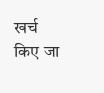खर्च किए जा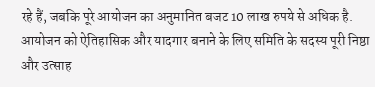रहे हैं, जबकि पूरे आयोजन का अनुमानित बजट 10 लाख रुपये से अधिक है. आयोजन को ऐतिहासिक और यादगार बनाने के लिए समिति के सदस्य पूरी निष्ठा और उत्साह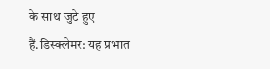के साथ जुटे हुए हैं.डिस्क्लेमर: यह प्रभात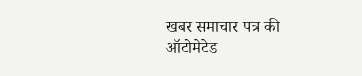खबर समाचार पत्र की ऑटोमेटेड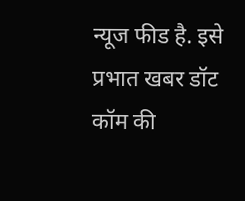न्यूज फीड है. इसे प्रभात खबर डॉट कॉम की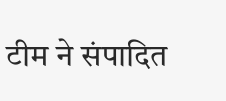टीम ने संपादित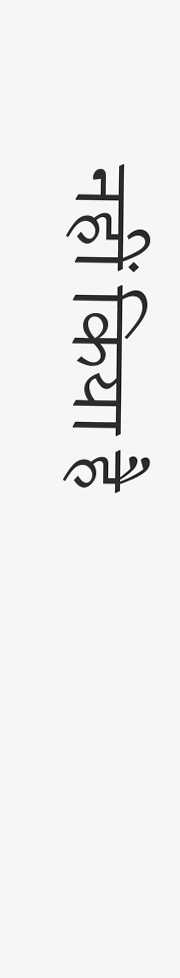नहीं किया है